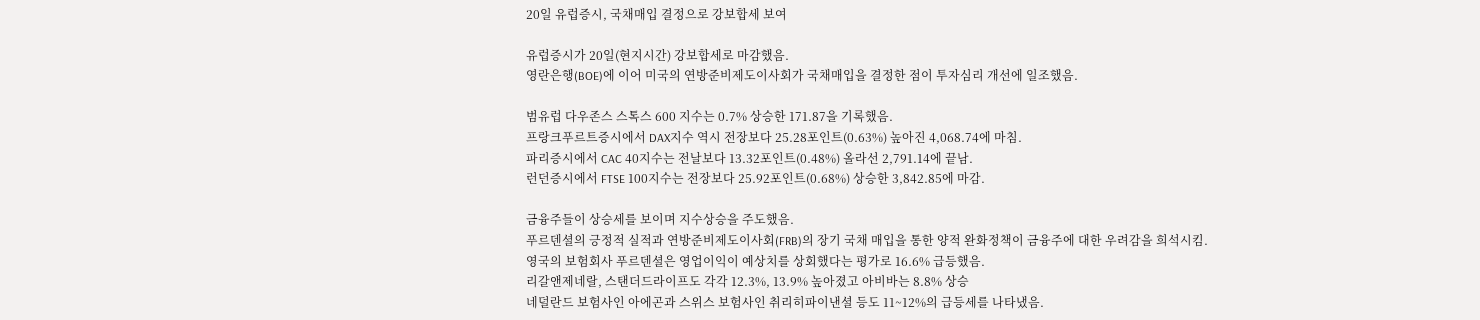20일 유럽증시, 국채매입 결정으로 강보합세 보여

유럽증시가 20일(현지시간) 강보합세로 마감했음.
영란은행(BOE)에 이어 미국의 연방준비제도이사회가 국채매입을 결정한 점이 투자심리 개선에 일조했음.

범유럽 다우존스 스톡스 600 지수는 0.7% 상승한 171.87을 기록했음.
프랑크푸르트증시에서 DAX지수 역시 전장보다 25.28포인트(0.63%) 높아진 4,068.74에 마침.
파리증시에서 CAC 40지수는 전날보다 13.32포인트(0.48%) 올라선 2,791.14에 끝남.
런던증시에서 FTSE 100지수는 전장보다 25.92포인트(0.68%) 상승한 3,842.85에 마감.

금융주들이 상승세를 보이며 지수상승을 주도했음.
푸르덴셜의 긍정적 실적과 연방준비제도이사회(FRB)의 장기 국채 매입을 통한 양적 완화정책이 금융주에 대한 우려감을 희석시킴.
영국의 보험회사 푸르덴셜은 영업이익이 예상치를 상회했다는 평가로 16.6% 급등했음.
리갈앤제네랄, 스탠더드라이프도 각각 12.3%, 13.9% 높아졌고 아비바는 8.8% 상승
네덜란드 보험사인 아에곤과 스위스 보험사인 취리히파이낸셜 등도 11~12%의 급등세를 나타냈음.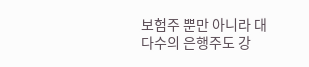보험주 뿐만 아니라 대다수의 은행주도 강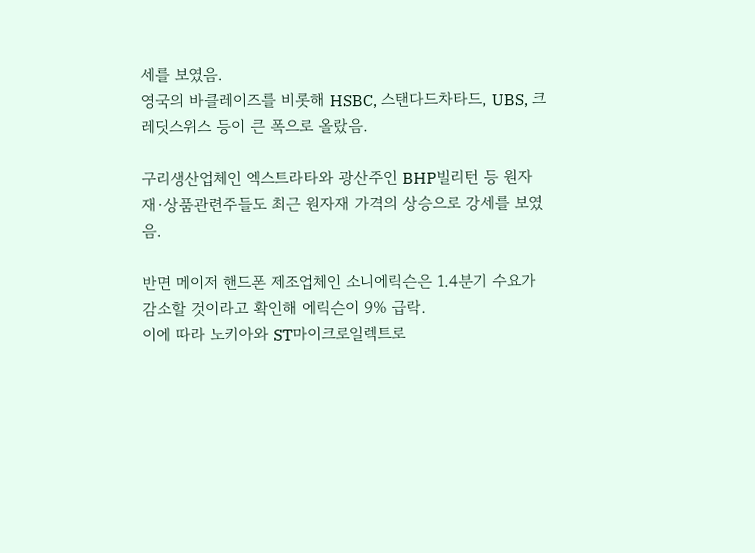세를 보였음.
영국의 바클레이즈를 비롯해 HSBC, 스탠다드차타드, UBS, 크레딧스위스 등이 큰 폭으로 올랐음.

구리생산업체인 엑스트라타와 광산주인 BHP빌리턴 등 원자재·상품관련주들도 최근 원자재 가격의 상승으로 강세를 보였음.

반면 메이저 핸드폰 제조업체인 소니에릭슨은 1.4분기 수요가 감소할 것이라고 확인해 에릭슨이 9% 급락.
이에 따라 노키아와 ST마이크로일렉트로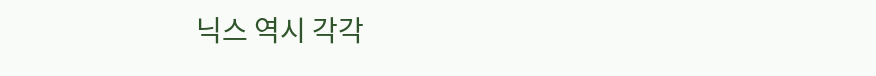닉스 역시 각각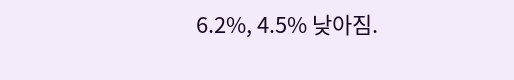6.2%, 4.5% 낮아짐.